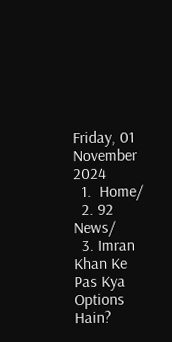Friday, 01 November 2024
  1.  Home/
  2. 92 News/
  3. Imran Khan Ke Pas Kya Options Hain?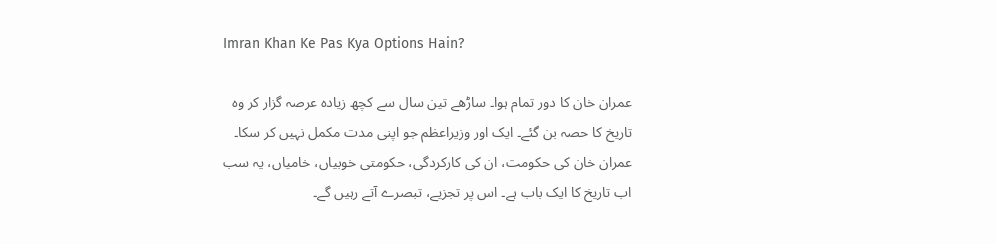Imran Khan Ke Pas Kya Options Hain?

عمران خان کا دور تمام ہوا۔ ساڑھے تین سال سے کچھ زیادہ عرصہ گزار کر وہ تاریخ کا حصہ بن گئے۔ ایک اور وزیراعظم جو اپنی مدت مکمل نہیں کر سکا۔ عمران خان کی حکومت، ان کی کارکردگی، حکومتی خوبیاں، خامیاں، یہ سب اب تاریخ کا ایک باب ہے۔ اس پر تجزیے، تبصرے آتے رہیں گے۔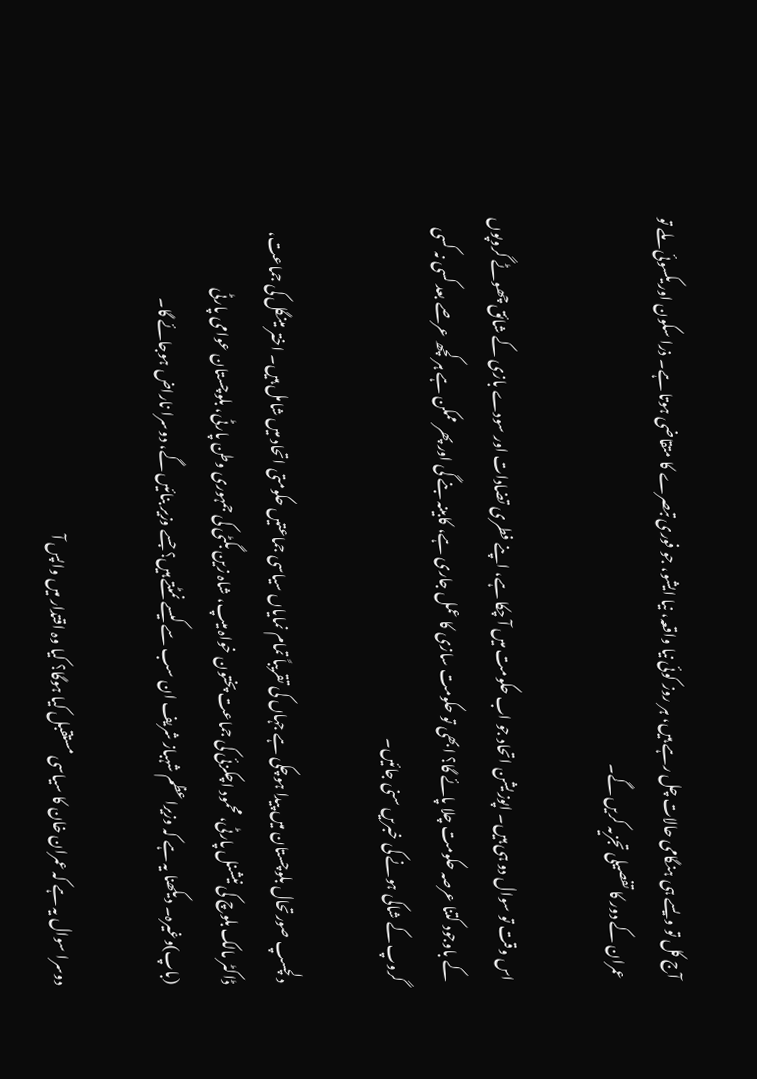آج کل تو ویسے ہی ہنگامی حالات چل رہے ہیں، ہر روز کوئی نیا واقعہ، نیا ایشو، جو فوری تبصرے کا متقاضی ہوتا ہے۔ ذرا سکون اور یکسوئی ملے تو عمران کے دور کا تفصیلی تجزیہ کریں گے۔

اس وقت تو سوال دو ہی ہیں۔ اپوزیشن اتحاد جو اب حکومت میں آ چکا ہے، اپنے فطری تضادات اور سودے بازی کے شائق چھوٹے گروپوں کے باوجود کتنا عرصہ حکومت چلا پائے گا؟ ابھی تو حکومت سازی کا عمل جاری ہے، کابینہ بنے گی اور پھر ممکن ہے ہر کچھ عرصے بعد کسی نہ کسی گروپ کے شاکی ہونے کی خبریں سنی جائیں۔

دلچسپ صورتحال بلوچستان میں پیدا ہوچکی ہے جہاں کی تقریباً تمام نمایاں سیاسی جماعتیں حکومتی اتحاد میں شامل ہیں۔ اختر مینگل کی جماعت، ڈاکٹر مالک بلوچ کی نیشنل پارٹی، محمود اچکزئی کی جماعت پختون خواہ میپ، شاہ زین بگٹی کی جمہوری وطن پارٹی، بلوچستان عوامی پارٹی (باپ)وغیرہ۔ دیکھنا یہ ہے کہ وزیراعظم شہباز شریف ان سب سے کیسے نمٹتے ہیں؟ جسے وزیر بنائیں گے، دوسرا ناراض ہوجائے گا۔

دوسرا سوال یہ ہے کہ عمران خان کا سیاسی مستقبل کیا ہوگا؟ کیا وہ اقتدار میں واپس آ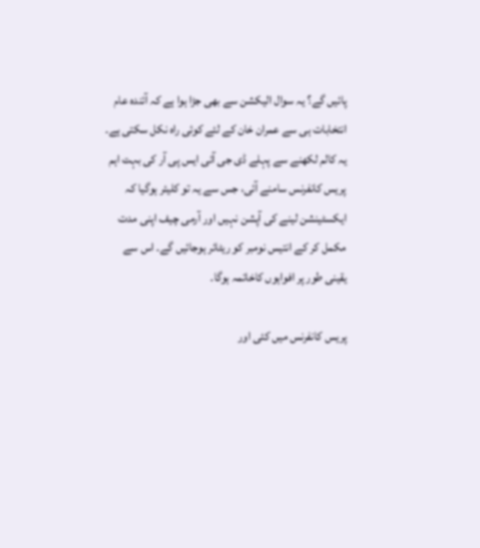پائیں گے؟ یہ سوال الیکشن سے بھی جڑا ہوا ہے کہ آئندہ عام انتخابات ہی سے عمران خان کے لئے کوئی راہ نکل سکتی ہے۔ یہ کالم لکھنے سے پہلے ڈی جی آئی ایس پی آر کی بہت اہم پریس کانفرنس سامنے آئی، جس سے یہ تو کلیئر ہوگیا کہ ایکسٹینشن لینے کی آپشن نہیں اور آرمی چیف اپنی مدت مکمل کر کے انتیس نومبر کو ریٹائر ہوجائیں گے۔ اس سے یقینی طور پر افواہوں کاخاتمہ ہوگا۔

پریس کانفرنس میں کئی اور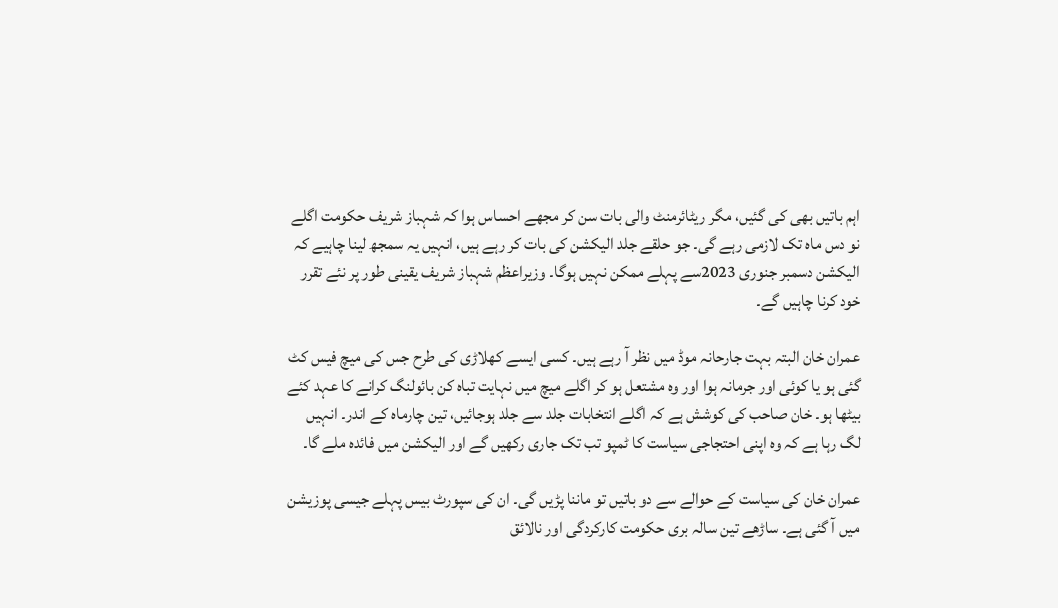اہم باتیں بھی کی گئیں، مگر ریٹائرمنٹ والی بات سن کر مجھے احساس ہوا کہ شہباز شریف حکومت اگلے نو دس ماہ تک لازمی رہے گی۔ جو حلقے جلد الیکشن کی بات کر رہے ہیں، انہیں یہ سمجھ لینا چاہیے کہ الیکشن دسمبر جنوری 2023سے پہلے ممکن نہیں ہوگا۔ وزیراعظم شہباز شریف یقینی طور پر نئے تقرر خود کرنا چاہیں گے۔

عمران خان البتہ بہت جارحانہ موڈ میں نظر آ رہے ہیں۔ کسی ایسے کھلاڑی کی طرح جس کی میچ فیس کٹ گئی ہو یا کوئی اور جرمانہ ہوا اور وہ مشتعل ہو کر اگلے میچ میں نہایت تباہ کن بائولنگ کرانے کا عہد کئے بیٹھا ہو۔ خان صاحب کی کوشش ہے کہ اگلے انتخابات جلد سے جلد ہوجائیں، تین چارماہ کے اندر۔ انہیں لگ رہا ہے کہ وہ اپنی احتجاجی سیاست کا ٹمپو تب تک جاری رکھیں گے اور الیکشن میں فائدہ ملے گا۔

عمران خان کی سیاست کے حوالے سے دو باتیں تو ماننا پڑیں گی۔ ان کی سپورٹ بیس پہلے جیسی پوزیشن میں آ گئی ہے۔ ساڑھے تین سالہ بری حکومت کارکردگی اور نالائق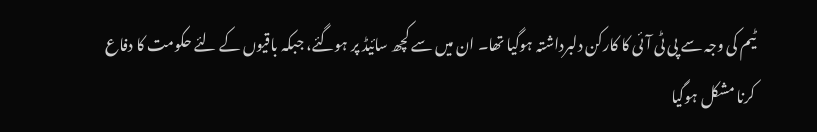ٹیم کی وجہ سے پی ٹی آئی کا کارکن دلبرداشتہ ہوگیا تھا۔ ان میں سے کچھ سائیڈ پر ہوگئے، جبکہ باقیوں کے لئے حکومت کا دفاع کرنا مشکل ہوگیا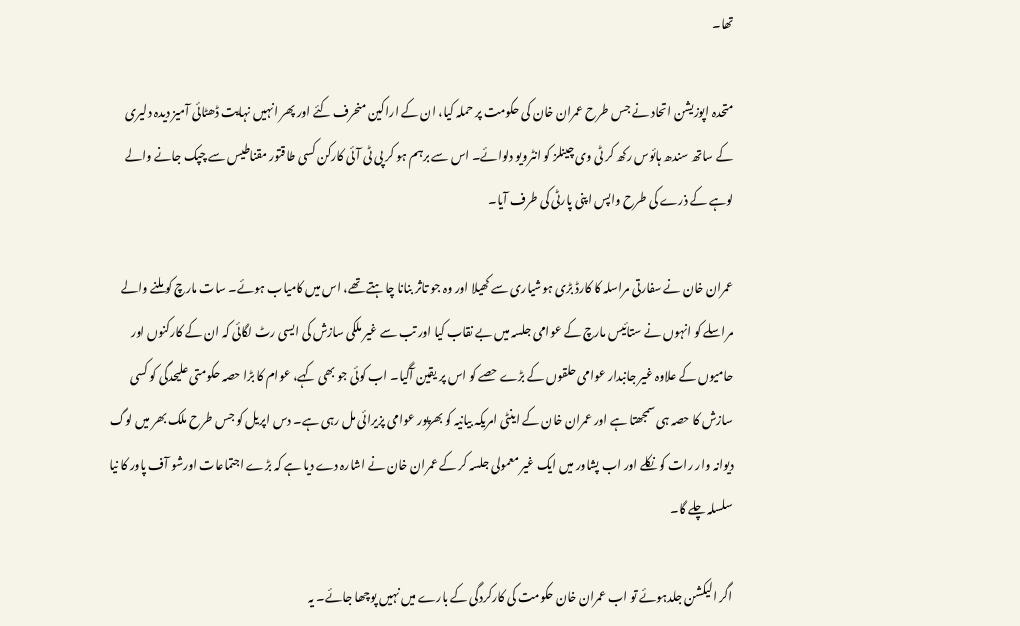تھا۔

متحدہ اپوزیشن اتحاد نے جس طرح عمران خان کی حکومت پر حملہ کیا، ان کے اراکین منحرف کئے اور پھر انہیں نہایت ڈھٹائی آمیز دیدہ دلیری کے ساتھ سندھ ہائوس رکھ کر ٹی وی چینلز کو انٹرویو دلوائے۔ اس سے برہم ہو کر پی ٹی آئی کارکن کسی طاقتور مقناطیس سے چپک جانے والے لوہے کے ذرے کی طرح واپس اپنی پارٹی کی طرف آیا۔

عمران خان نے سفارتی مراسلہ کا کارڈ بڑی ہوشیاری سے کھیلا اور وہ جو تاثر بنانا چاہتے تھے، اس میں کامیاب ہوئے۔ سات مارچ کو ملنے والے مراسلے کو انہوں نے ستائیس مارچ کے عوامی جلسہ میں بے نقاب کیا اور تب سے غیر ملکی سازش کی ایسی رٹ لگائی کہ ان کے کارکنوں اور حامیوں کے علاوہ غیر جانبدار عوامی حلقوں کے بڑے حصے کو اس پر یقین آگیا۔ اب کوئی جو بھی کہے، عوام کا بڑا حصہ حکومتی علیحدگی کو کسی سازش کا حصہ ہی سمجھتا ہے اور عمران خان کے اینٹی امریکہ بیانیہ کو بھرپور عوامی پزیرائی مل رہی ہے۔ دس اپریل کو جس طرح ملک بھر میں لوگ دیوانہ وار رات کو نکلے اور اب پشاور میں ایک غیر معمولی جلسہ کر کے عمران خان نے اشارہ دے دیا ہے کہ بڑے اجتماعات اورشو آف پاور کا نیا سلسلہ چلے گا۔

اگر الیکشن جلدہوئے تو اب عمران خان حکومت کی کارکردگی کے بارے میں نہیں پوچھا جائے۔ یہ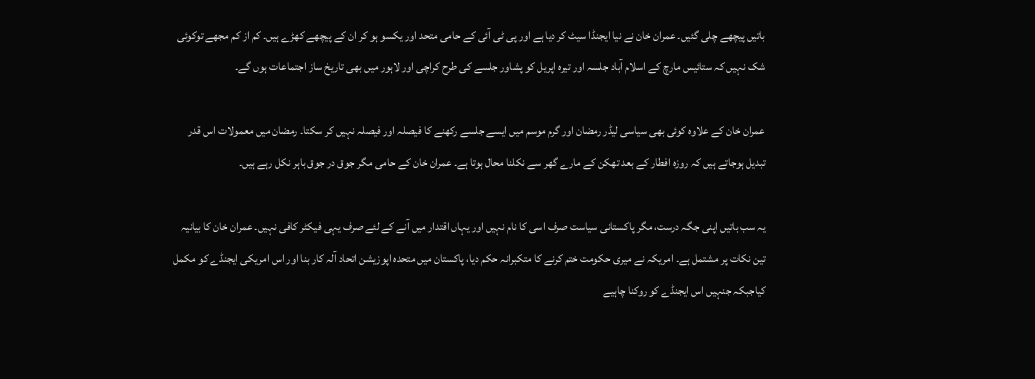باتیں پیچھے چلی گئیں۔ عمران خان نے نیا ایجنڈا سیٹ کر دیا ہے اور پی ٹی آئی کے حامی متحد اور یکسو ہو کر ان کے پیچھے کھڑے ہیں۔ کم از کم مجھے توکوئی شک نہیں کہ ستائیس مارچ کے اسلام آباد جلسہ اور تیرہ اپریل کو پشاور جلسے کی طرح کراچی اور لاہور میں بھی تاریخ ساز اجتماعات ہوں گے۔

عمران خان کے علاوہ کوئی بھی سیاسی لیڈر رمضان اور گرم موسم میں ایسے جلسے رکھنے کا فیصلہ اور فیصلہ نہیں کر سکتا۔ رمضان میں معمولات اس قدر تبدیل ہوجاتے ہیں کہ روزہ افطار کے بعد تھکن کے مارے گھر سے نکلنا محال ہوتا ہے۔ عمران خان کے حامی مگر جوق در جوق باہر نکل رہے ہیں۔

یہ سب باتیں اپنی جگہ درست، مگر پاکستانی سیاست صرف اسی کا نام نہیں اور یہاں اقتدار میں آنے کے لئے صرف یہی فیکٹر کافی نہیں۔ عمران خان کا بیانیہ تین نکات پر مشتمل ہے۔ امریکہ نے میری حکومت ختم کرنے کا متکبرانہ حکم دیا، پاکستان میں متحدہ اپوزیشن اتحاد آلہ کار بنا اور اس امریکی ایجنڈے کو مکمل کیاجبکہ جنہیں اس ایجنڈے کو روکنا چاہیے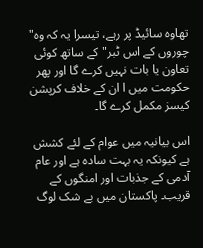تھاوہ سائیڈ پر رہے، تیسرا یہ کہ وہ" چوروں کے اس ٹبر"کے ساتھ کوئی تعاون یا بات نہیں کرے گا اور پھر حکومت میں ا ان کے خلاف کرپشن کیسز مکمل کرے گا۔

اس بیانیہ میں عوام کے لئے کشش ہے کیونکہ یہ بہت سادہ ہے اور عام آدمی کے جذبات اور امنگوں کے قریب۔ پاکستان میں بے شک لوگ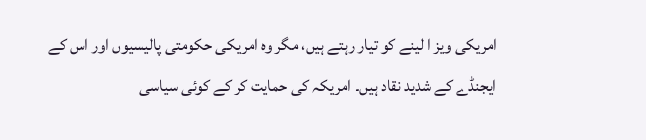امریکی ویز ا لینے کو تیار رہتے ہیں، مگر وہ امریکی حکومتی پالیسیوں اور اس کے ایجنڈے کے شدید نقاد ہیں۔ امریکہ کی حمایت کر کے کوئی سیاسی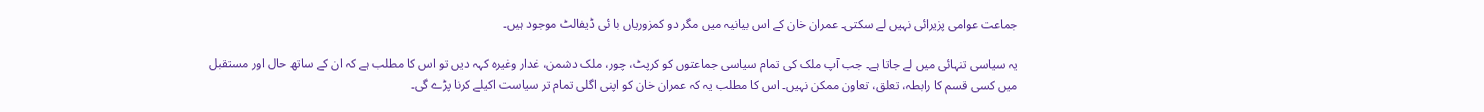جماعت عوامی پزیرائی نہیں لے سکتی۔ عمران خان کے اس بیانیہ میں مگر دو کمزوریاں با ئی ڈیفالٹ موجود ہیں۔

یہ سیاسی تنہائی میں لے جاتا ہے۔ جب آپ ملک کی تمام سیاسی جماعتوں کو کرپٹ، چور، ملک دشمن، غدار وغیرہ کہہ دیں تو اس کا مطلب ہے کہ ان کے ساتھ حال اور مستقبل میں کسی قسم کا رابطہ، تعلق، تعاون ممکن نہیں۔ اس کا مطلب یہ کہ عمران خان کو اپنی اگلی تمام تر سیاست اکیلے کرنا پڑے گی۔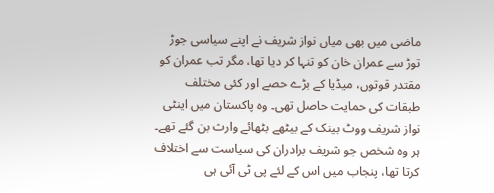ماضی میں بھی میاں نواز شریف نے اپنے سیاسی جوڑ توڑ سے عمران خان کو تنہا کر دیا تھا، مگر تب عمران کو مقتدر قوتوں، میڈیا کے بڑے حصے اور کئی مختلف طبقات کی حمایت حاصل تھی۔ وہ پاکستان میں اینٹی نواز شریف ووٹ بینک کے بیٹھے بٹھائے وارث بن گئے تھے۔ ہر وہ شخص جو شریف برادران کی سیاست سے اختلاف کرتا تھا، پنجاب میں اس کے لئے پی ٹی آئی ہی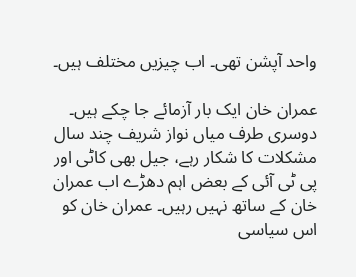واحد آپشن تھی۔ اب چیزیں مختلف ہیں۔

عمران خان ایک بار آزمائے جا چکے ہیں۔ دوسری طرف میاں نواز شریف چند سال مشکلات کا شکار رہے، جیل بھی کاٹی اور پی ٹی آئی کے بعض اہم دھڑے اب عمران خان کے ساتھ نہیں رہیں۔ عمران خان کو اس سیاسی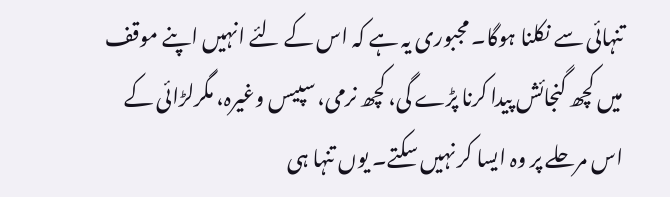تنہائی سے نکلنا ہوگا۔ مجبوری یہ ہے کہ اس کے لئے انہیں اپنے موقف میں کچھ گنجائش پیدا کرنا پڑے گی، کچھ نرمی، سپیس وغیرہ، مگرلڑائی کے اس مرحلے پر وہ ایسا کر نہیں سکتے۔ یوں تنہا ہی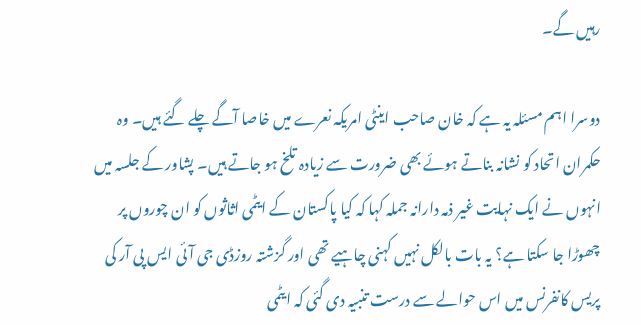رہیں گے۔

دوسرا اہم مسئلہ یہ ہے کہ خان صاحب اینٹی امریکہ نعرے میں خاصا آگے چلے گئے ہیں۔ وہ حکمران اتحاد کو نشانہ بناتے ہوئے بھی ضرورت سے زیادہ تلخ ہو جاتے ہیں۔ پشاور کے جلسہ میں انہوں نے ایک نہایت غیر ذمہ دارانہ جملہ کہا کہ کیا پاکستان کے ایٹمی اثاثوں کو ان چوروں پر چھوڑا جا سکتا ہے؟ یہ بات بالکل نہیں کہنی چاہیے تھی اور گزشتہ روزڈی جی آئی ایس پی آر کی پریس کانفرنس میں اس حوالے سے درست تنبیہ دی گئی کہ ایٹمی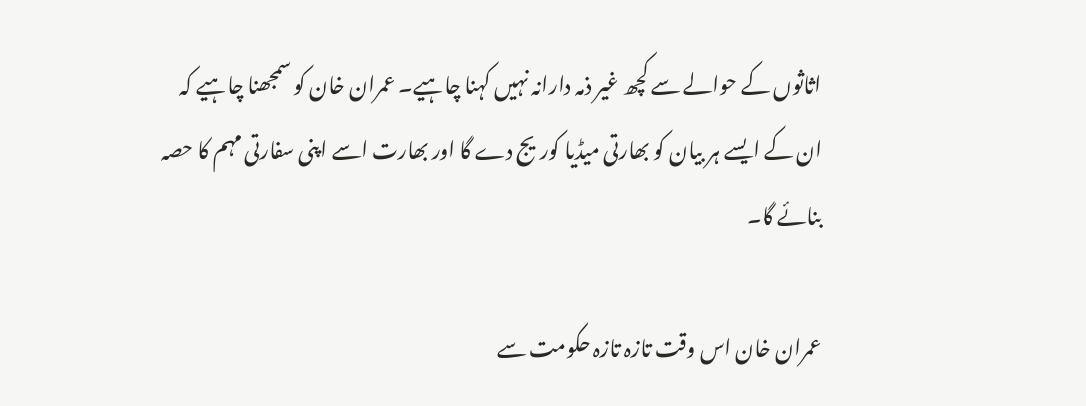اثاثوں کے حوالے سے کچھ غیر ذمہ دارانہ نہیں کہنا چاہیے۔ عمران خان کو سمجھنا چاہیے کہ ان کے ایسے ہر بیان کو بھارتی میڈیا کوریج دے گا اور بھارت اسے اپنی سفارتی مہم کا حصہ بنائے گا۔

عمران خان اس وقت تازہ تازہ حکومت سے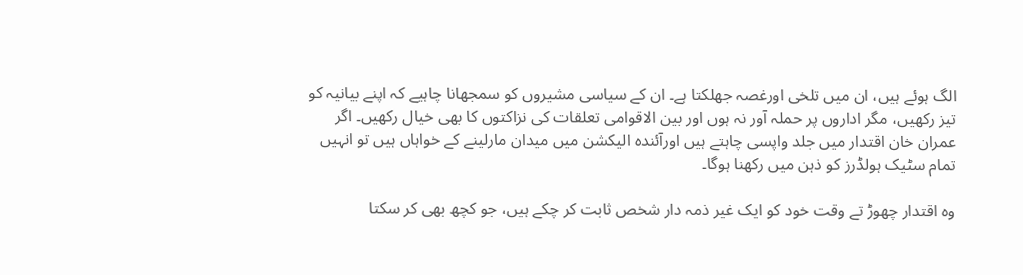الگ ہوئے ہیں، ان میں تلخی اورغصہ جھلکتا ہے۔ ان کے سیاسی مشیروں کو سمجھانا چاہیے کہ اپنے بیانیہ کو تیز رکھیں، مگر اداروں پر حملہ آور نہ ہوں اور بین الاقوامی تعلقات کی نزاکتوں کا بھی خیال رکھیں۔ اگر عمران خان اقتدار میں جلد واپسی چاہتے ہیں اورآئندہ الیکشن میں میدان مارلینے کے خواہاں ہیں تو انہیں تمام سٹیک ہولڈرز کو ذہن میں رکھنا ہوگا۔

وہ اقتدار چھوڑ تے وقت خود کو ایک غیر ذمہ دار شخص ثابت کر چکے ہیں، جو کچھ بھی کر سکتا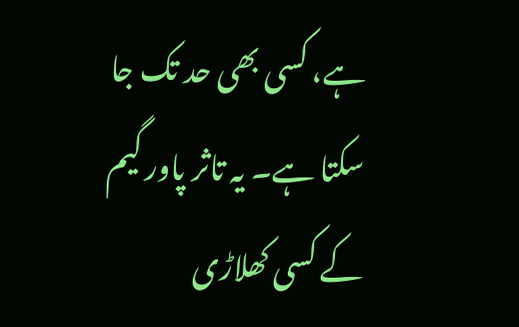ہے، کسی بھی حد تک جا سکتا ہے۔ یہ تاثر پاور گیم کے کسی کھلاڑی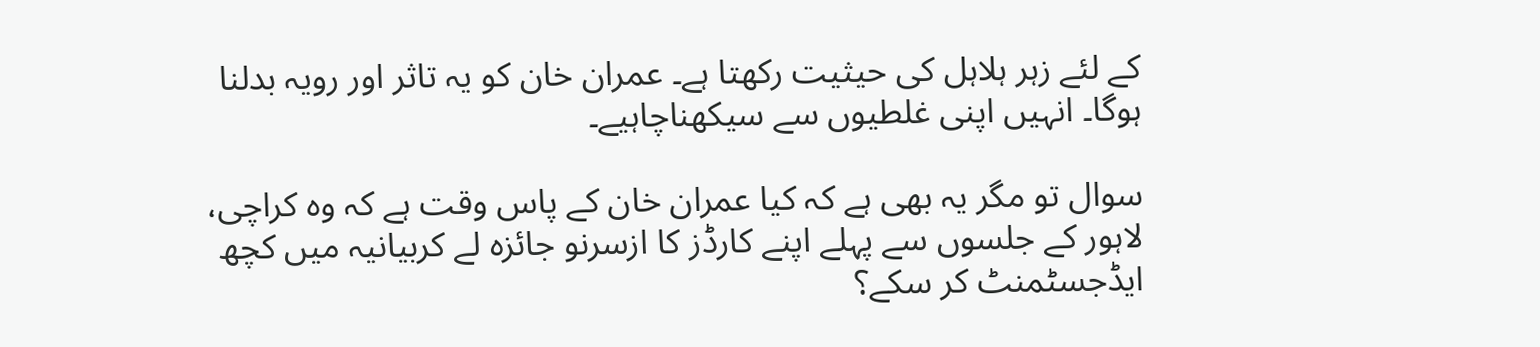کے لئے زہر ہلاہل کی حیثیت رکھتا ہے۔ عمران خان کو یہ تاثر اور رویہ بدلنا ہوگا۔ انہیں اپنی غلطیوں سے سیکھناچاہیے۔

سوال تو مگر یہ بھی ہے کہ کیا عمران خان کے پاس وقت ہے کہ وہ کراچی، لاہور کے جلسوں سے پہلے اپنے کارڈز کا ازسرنو جائزہ لے کربیانیہ میں کچھ ایڈجسٹمنٹ کر سکے؟